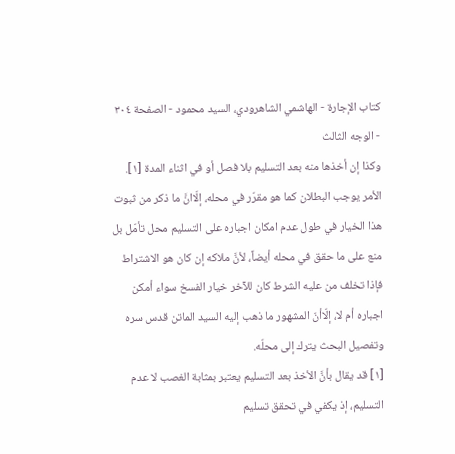كتاب الإجارة - الهاشمي الشاهرودي، السيد محمود - الصفحة ٣٠٤ - الوجه الثالث
وكذا إن أخذها منه بعد التسليم بلا فصل أو في اثناء المدة [١].
الأمر يوجب البطلان كما هو مقرّر في محله، إلّاانَّ ما ذكر من ثبوت هذا الخيار في طول عدم امكان اجباره على التسليم محل تأمّل بل منع على ما حقق في محله أيضاً، لأنَّ ملاكه إن كان هو الاشتراط فإذا تخلف من عليه الشرط كان للآخر خيار الفسخ سواء أمكن اجباره أم لا، إلّاأنّ المشهور ما ذهب إليه السيد الماتن قدس سره وتفصيل البحث يترك إلى محلّه.
[١] قد يقال بأنَّ الأخذ بعد التسليم يعتبر بمثابة الغصب لا عدم التسليم، إذ يكفي في تحقق تسليم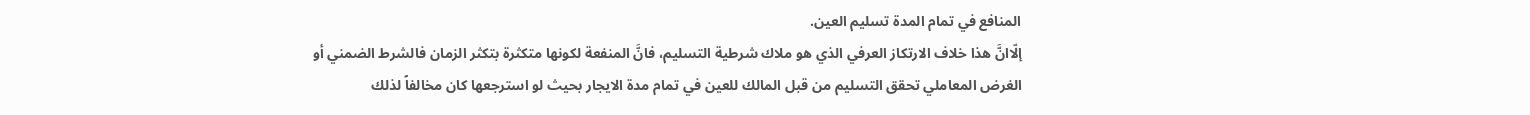المنافع في تمام المدة تسليم العين.
إلّاانَّ هذا خلاف الارتكاز العرفي الذي هو ملاك شرطية التسليم، فانَّ المنفعة لكونها متكثرة بتكثر الزمان فالشرط الضمني أو الغرض المعاملي تحقق التسليم من قبل المالك للعين في تمام مدة الايجار بحيث لو استرجعها كان مخالفاً لذلك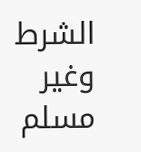الشرط وغير مسلم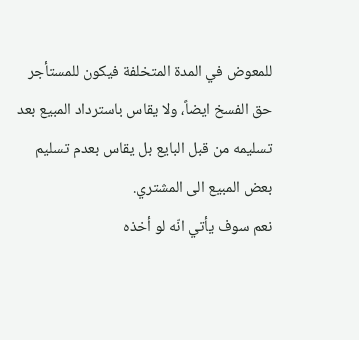للمعوض في المدة المتخلفة فيكون للمستأجر حق الفسخ ايضاً، ولا يقاس باسترداد المبيع بعد تسليمه من قبل البايع بل يقاس بعدم تسليم بعض المبيع الى المشتري.
نعم سوف يأتي انّه لو أخذه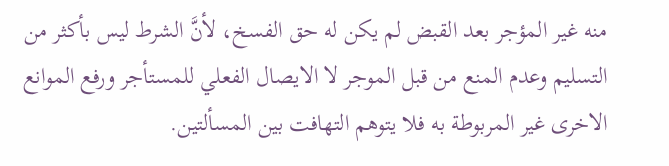منه غير المؤجر بعد القبض لم يكن له حق الفسخ، لأنَّ الشرط ليس بأكثر من التسليم وعدم المنع من قبل الموجر لا الايصال الفعلي للمستأجر ورفع الموانع الاخرى غير المربوطة به فلا يتوهم التهافت بين المسألتين.